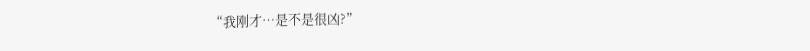“我刚才…是不是很凶?”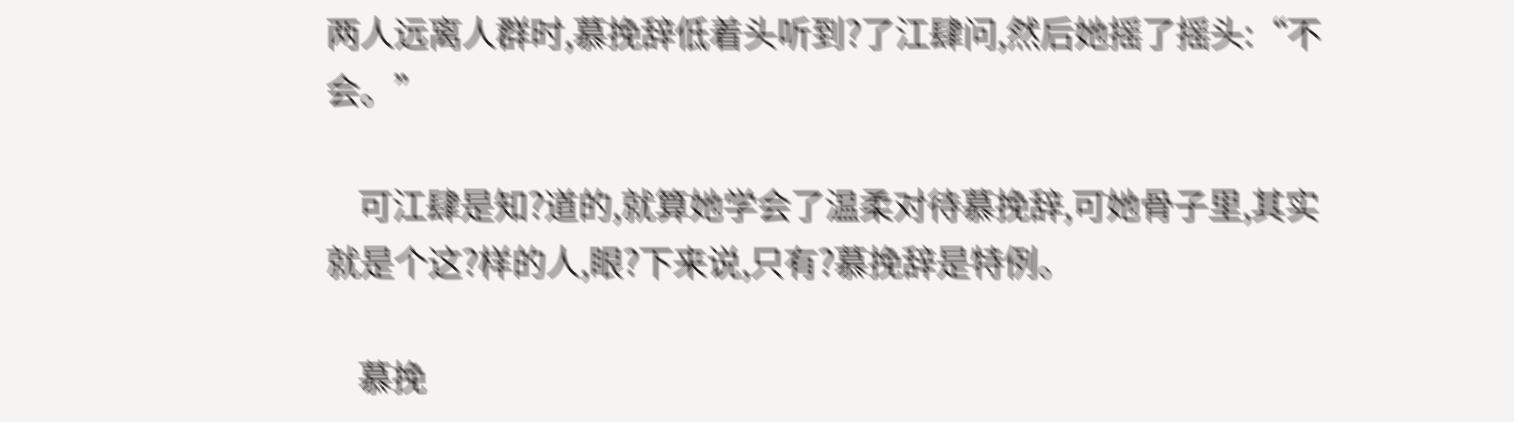两人远离人群时,慕挽辞低着头听到?了江肆问,然后她摇了摇头:“不会。”

    可江肆是知?道的,就算她学会了温柔对待慕挽辞,可她骨子里,其实就是个这?样的人,眼?下来说,只有?慕挽辞是特例。

    慕挽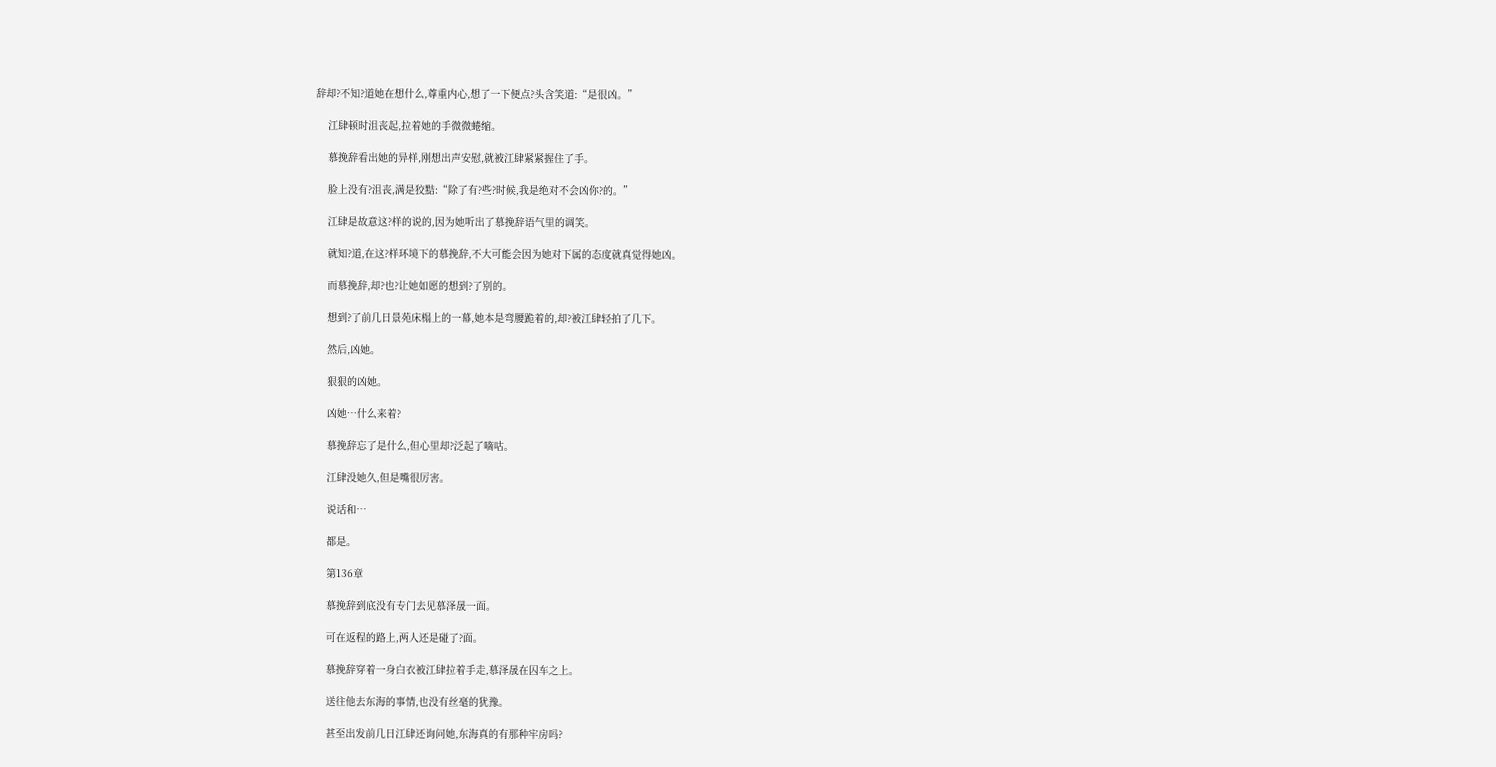辞却?不知?道她在想什么,尊重内心,想了一下便点?头含笑道:“是很凶。”

    江肆顿时沮丧起,拉着她的手微微蜷缩。

    慕挽辞看出她的异样,刚想出声安慰,就被江肆紧紧握住了手。

    脸上没有?沮丧,满是狡黠:“除了有?些?时候,我是绝对不会凶你?的。”

    江肆是故意这?样的说的,因为她听出了慕挽辞语气里的调笑。

    就知?道,在这?样环境下的慕挽辞,不大可能会因为她对下属的态度就真觉得她凶。

    而慕挽辞,却?也?让她如愿的想到?了别的。

    想到?了前几日景苑床榻上的一幕,她本是弯腰跪着的,却?被江肆轻拍了几下。

    然后,凶她。

    狠狠的凶她。

    凶她…什么来着?

    慕挽辞忘了是什么,但心里却?泛起了嘀咕。

    江肆没她久,但是嘴很厉害。

    说话和…

    都是。

    第136章

    慕挽辞到底没有专门去见慕泽晟一面。

    可在返程的路上,两人还是碰了?面。

    慕挽辞穿着一身白衣被江肆拉着手走,慕泽晟在囚车之上。

    送往他去东海的事情,也没有丝毫的犹豫。

    甚至出发前几日江肆还询问她,东海真的有那种牢房吗?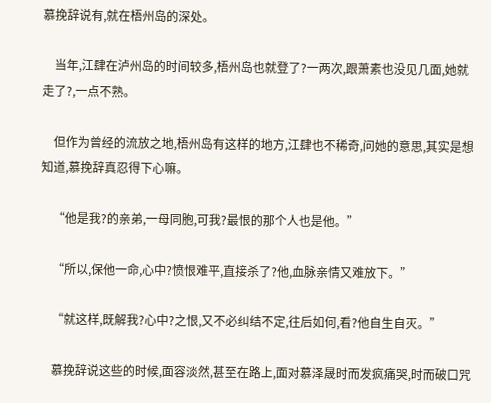慕挽辞说有,就在梧州岛的深处。

    当年,江肆在泸州岛的时间较多,梧州岛也就登了?一两次,跟萧素也没见几面,她就走了?,一点不熟。

    但作为曾经的流放之地,梧州岛有这样的地方,江肆也不稀奇,问她的意思,其实是想知道,慕挽辞真忍得下心嘛。

    “他是我?的亲弟,一母同胞,可我?最恨的那个人也是他。”

    “所以,保他一命,心中?愤恨难平,直接杀了?他,血脉亲情又难放下。”

    “就这样,既解我?心中?之恨,又不必纠结不定,往后如何,看?他自生自灭。”

    慕挽辞说这些的时候,面容淡然,甚至在路上,面对慕泽晟时而发疯痛哭,时而破口咒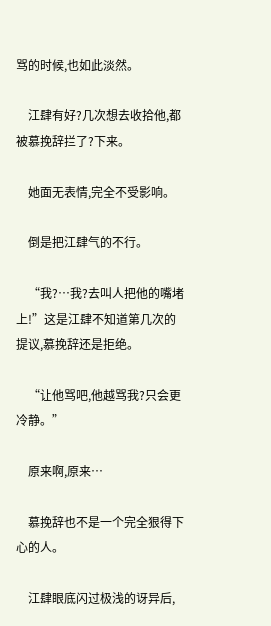骂的时候,也如此淡然。

    江肆有好?几次想去收拾他,都被慕挽辞拦了?下来。

    她面无表情,完全不受影响。

    倒是把江肆气的不行。

    “我?…我?去叫人把他的嘴堵上!”这是江肆不知道第几次的提议,慕挽辞还是拒绝。

    “让他骂吧,他越骂我?只会更冷静。”

    原来啊,原来…

    慕挽辞也不是一个完全狠得下心的人。

    江肆眼底闪过极浅的讶异后,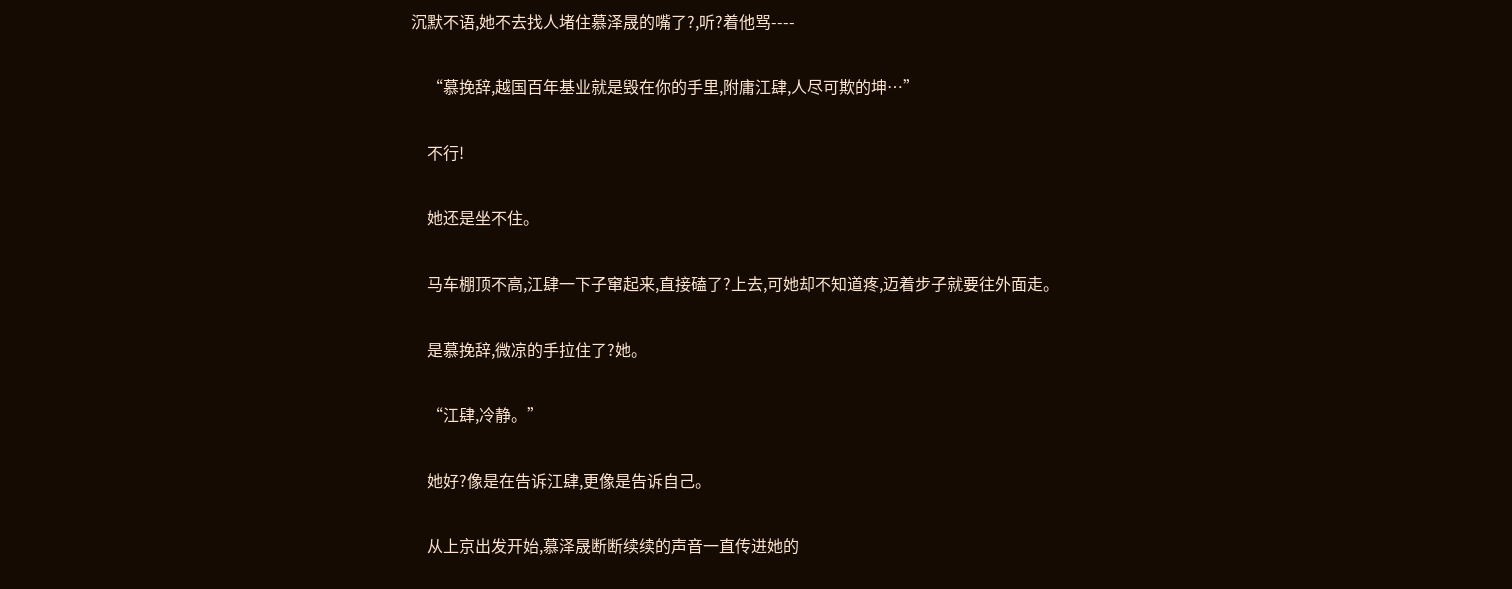沉默不语,她不去找人堵住慕泽晟的嘴了?,听?着他骂----

    “慕挽辞,越国百年基业就是毁在你的手里,附庸江肆,人尽可欺的坤…”

    不行!

    她还是坐不住。

    马车棚顶不高,江肆一下子窜起来,直接磕了?上去,可她却不知道疼,迈着步子就要往外面走。

    是慕挽辞,微凉的手拉住了?她。

    “江肆,冷静。”

    她好?像是在告诉江肆,更像是告诉自己。

    从上京出发开始,慕泽晟断断续续的声音一直传进她的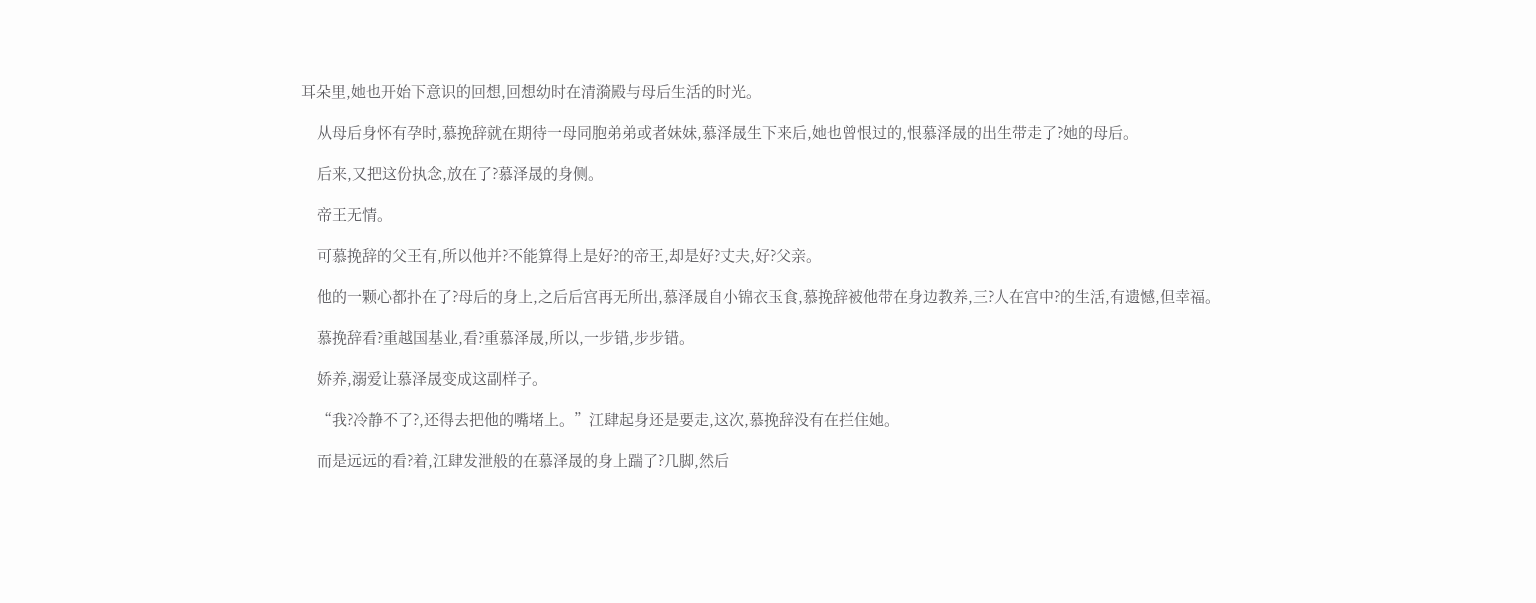耳朵里,她也开始下意识的回想,回想幼时在清漪殿与母后生活的时光。

    从母后身怀有孕时,慕挽辞就在期待一母同胞弟弟或者妹妹,慕泽晟生下来后,她也曾恨过的,恨慕泽晟的出生带走了?她的母后。

    后来,又把这份执念,放在了?慕泽晟的身侧。

    帝王无情。

    可慕挽辞的父王有,所以他并?不能算得上是好?的帝王,却是好?丈夫,好?父亲。

    他的一颗心都扑在了?母后的身上,之后后宫再无所出,慕泽晟自小锦衣玉食,慕挽辞被他带在身边教养,三?人在宫中?的生活,有遗憾,但幸福。

    慕挽辞看?重越国基业,看?重慕泽晟,所以,一步错,步步错。

    娇养,溺爱让慕泽晟变成这副样子。

    “我?冷静不了?,还得去把他的嘴堵上。”江肆起身还是要走,这次,慕挽辞没有在拦住她。

    而是远远的看?着,江肆发泄般的在慕泽晟的身上踹了?几脚,然后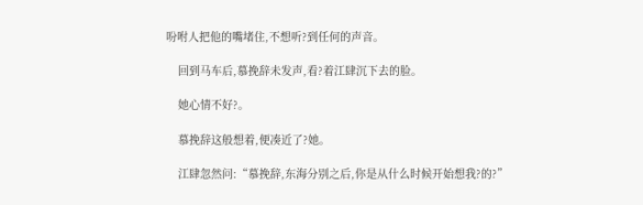吩咐人把他的嘴堵住,不想听?到任何的声音。

    回到马车后,慕挽辞未发声,看?着江肆沉下去的脸。

    她心情不好?。

    慕挽辞这般想着,便凑近了?她。

    江肆忽然问:“慕挽辞,东海分别之后,你是从什么时候开始想我?的?”